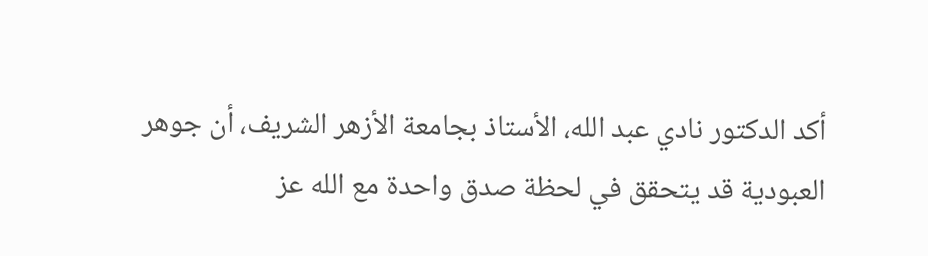أكد الدكتور نادي عبد الله، الأستاذ بجامعة الأزهر الشريف، أن جوهر العبودية قد يتحقق في لحظة صدق واحدة مع الله عز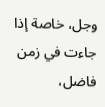وجل، خاصة إذا جاءت في زمن فاضل،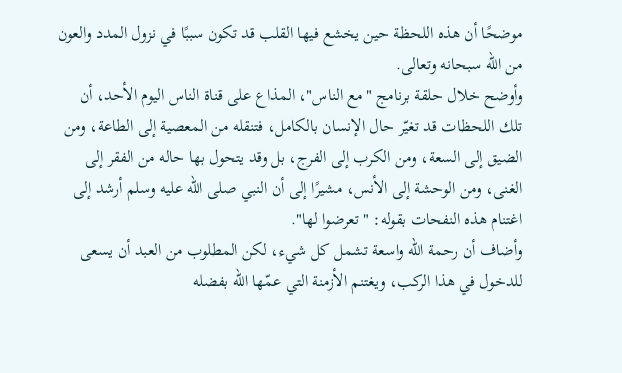موضحًا أن هذه اللحظة حين يخشع فيها القلب قد تكون سببًا في نزول المدد والعون من الله سبحانه وتعالى.
وأوضح خلال حلقة برنامج "مع الناس"، المذاع على قناة الناس اليوم الأحد، أن تلك اللحظات قد تغيّر حال الإنسان بالكامل، فتنقله من المعصية إلى الطاعة، ومن الضيق إلى السعة، ومن الكرب إلى الفرج، بل وقد يتحول بها حاله من الفقر إلى الغنى، ومن الوحشة إلى الأنس، مشيرًا إلى أن النبي صلى الله عليه وسلم أرشد إلى اغتنام هذه النفحات بقوله: "تعرضوا لها".
وأضاف أن رحمة الله واسعة تشمل كل شيء، لكن المطلوب من العبد أن يسعى للدخول في هذا الركب، ويغتنم الأزمنة التي عمّها الله بفضله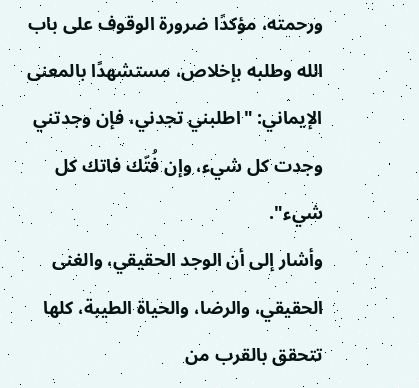ورحمته، مؤكدًا ضرورة الوقوف على باب الله وطلبه بإخلاص، مستشهدًا بالمعنى الإيماني: "اطلبني تجدني، فإن وجدتني وجدت كل شيء، وإن فُتّك فاتك كل شيء".
وأشار إلى أن الوجد الحقيقي، والغنى الحقيقي، والرضا، والحياة الطيبة، كلها تتحقق بالقرب من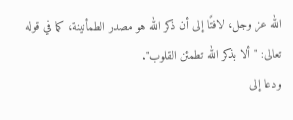الله عز وجل، لافتًا إلى أن ذكر الله هو مصدر الطمأنينة، كما في قوله تعالى: "ألا بذكر الله تطمئن القلوب".
ودعا إلى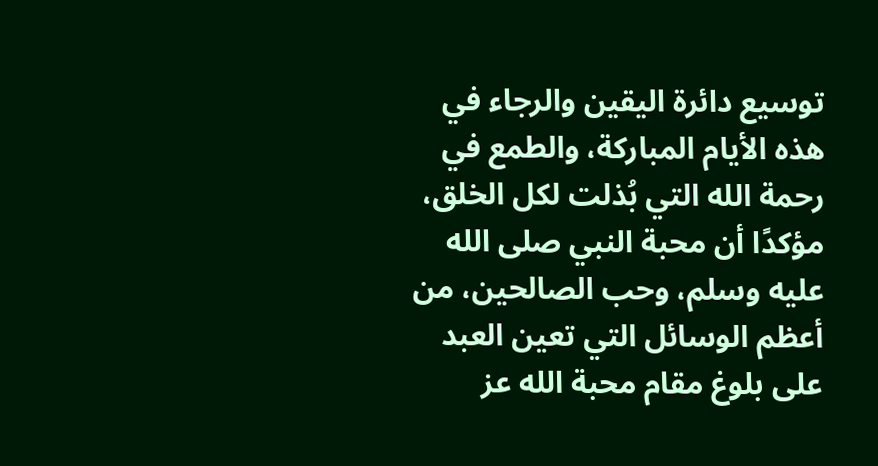توسيع دائرة اليقين والرجاء في هذه الأيام المباركة، والطمع في رحمة الله التي بُذلت لكل الخلق، مؤكدًا أن محبة النبي صلى الله عليه وسلم، وحب الصالحين، من أعظم الوسائل التي تعين العبد على بلوغ مقام محبة الله عز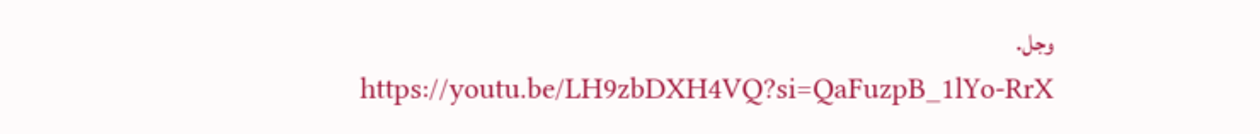وجل.
https://youtu.be/LH9zbDXH4VQ?si=QaFuzpB_1lYo-RrX